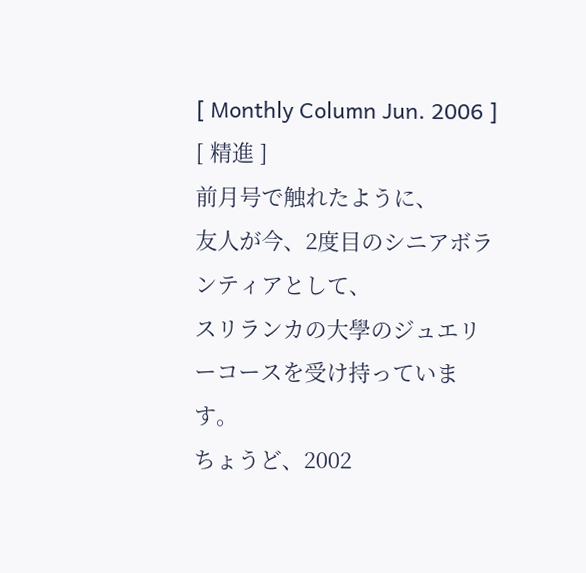[ Monthly Column Jun. 2006 ]
[ 精進 ]
前月号で触れたように、
友人が今、2度目のシニアボランティアとして、
スリランカの大學のジュエリーコースを受け持っています。
ちょうど、2002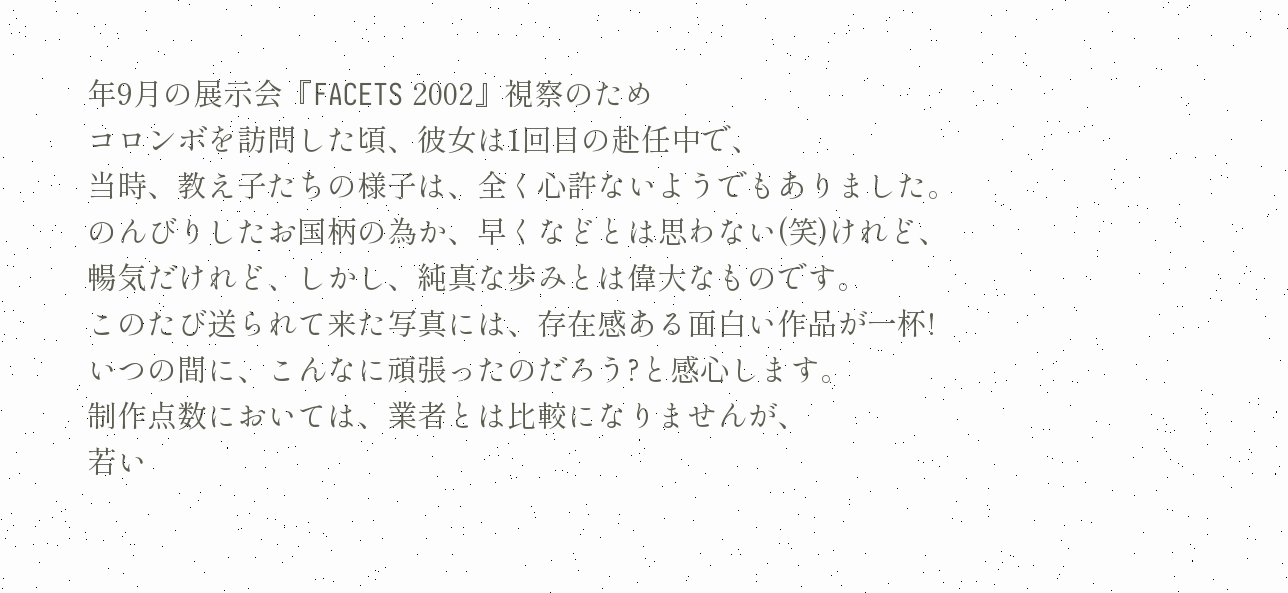年9月の展示会『FACETS 2002』視察のため
コロンボを訪問した頃、彼女は1回目の赴任中で、
当時、教え子たちの様子は、全く心許ないようでもありました。
のんびりしたお国柄の為か、早くなどとは思わない(笑)けれど、
暢気だけれど、しかし、純真な歩みとは偉大なものです。
このたび送られて来た写真には、存在感ある面白い作品が一杯!
いつの間に、こんなに頑張ったのだろう?と感心します。
制作点数においては、業者とは比較になりませんが、
若い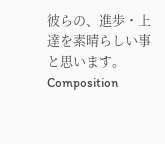彼らの、進歩・上達を素晴らしい事と思います。
Composition